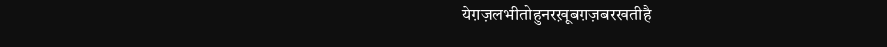येग़ज़लभीतोहुनरख़ूबग़ज़बरखतीहै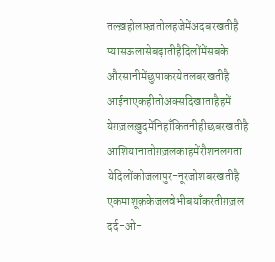तल्ख़होलफ़्ज़तोलहजेमेंअदबरखतीहै
प्यासऊलासेबढ़ातीहैदिलोंमेंसबके
औरसानीमेंछुपाकरयेतलबरखतीहै
आईनाएकहीतोअक्सदिखाताहैहमें
येग़ज़लख़ुदमेंनिहाँकितनीहीछबरखतीहै
आशियानातोग़ज़लकाहमेंरौशनलगता
येदिलोंकोजलापुर-नूरजोशबरखतीहै
एकमाशूक़केजलवेभीबयाँकरतीग़ज़ल
दर्द-ओ-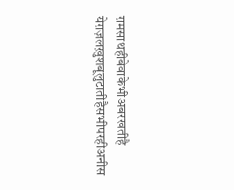ग़मसाथहीबेवाकेभीअबरखतीहै
येग़ज़लख़ुशबूलुटातीहैसभीपरहीअनीस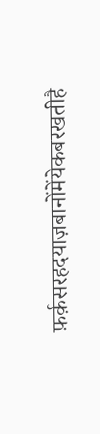फ़र्क़सरहदयाज़बानोंमेंयेकबरखतीहै